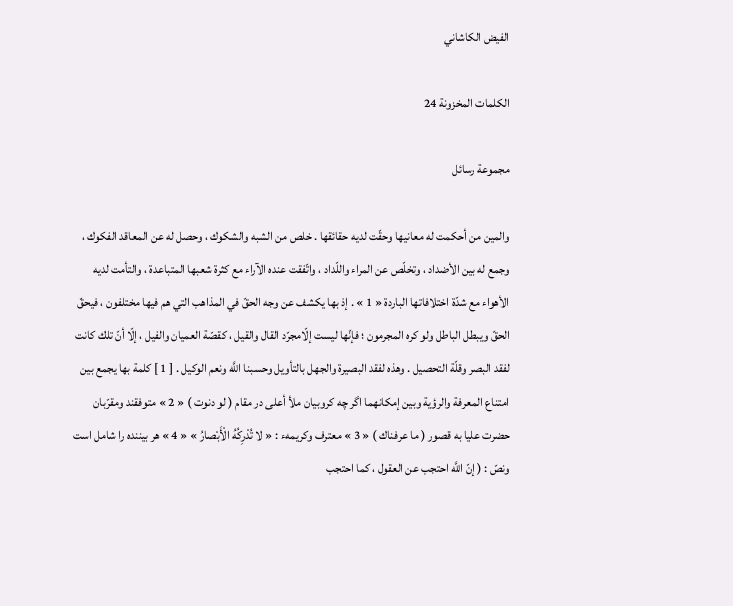الفيض الكاشاني

الكلمات المخزونة 24

مجموعة رسائل

والمين من أحكمت له معانيها وحقّت لديه حقائقها . خلص من الشبه والشكوك ، وحصل له عن المعاقد الفكوك ، وجمع له بين الأضداد ، وتخلّص عن المراء واللّداد ، واتّفقت عنده الآراء مع كثرة شعبها المتباعدة ، والتأمت لديه الأهواء مع شدّة اختلافاتها الباردة « 1 » . إذ بها يكشف عن وجه الحقّ في المذاهب التي هم فيها مختلفون ، فيحقّ الحقّ ويبطل الباطل ولو كره المجرمون ؛ فإنّها ليست إلّامجرّد القال والقيل ، كقصّة العميان والفيل ، إلّا أنّ تلك كانت لفقد البصر وقلّة التحصيل . وهذه لفقد البصيرة والجهل بالتأويل وحسبنا اللَّه ونعم الوكيل . [ 1 ] كلمة بها يجمع بين امتناع المعرفة والرؤية وبين إمكانهما اگر چه كروبيان ملأ أعلى در مقام ( لو دنوت ) « 2 » متوفقند ومقرّبان حضرت عليا به قصور ( ما عرفناك ) « 3 » معترف وكريمهء : « لا تُدْرِكُهُ الْأَبْصارُ » « 4 » هر بيننده را شامل است ونصّ : ( إنّ اللَّه احتجب عن العقول ، كما احتجب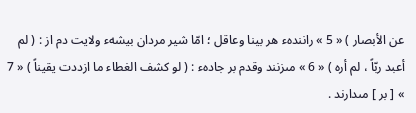عن الأبصار ) « 5 » رانندهء هر بينا وعاقل ؛ امّا شير مردان بيشهء ولايت دم از : ( لم أعبد ربّاً ، لم أره ) « 6 » مىزنند وقدم بر جادهء : ( لو كشف الغطاء ما ازددت يقيناً ) « 7 » [ بر ] مىدارند .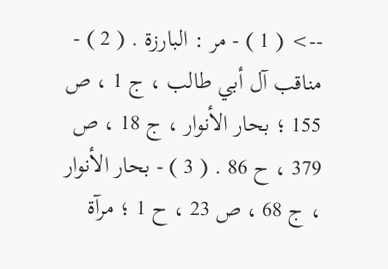--> ( 1 ) - مر : البارزة . ( 2 ) - مناقب آل أبي طالب ، ج 1 ، ص 155 ؛ بحار الأنوار ، ج 18 ، ص 379 ، ح 86 . ( 3 ) - بحار الأنوار ، ج 68 ، ص 23 ، ح 1 ؛ مرآة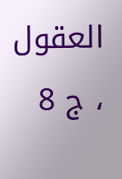العقول ، ج 8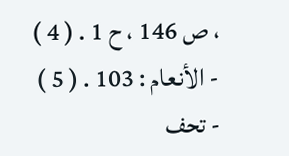، ص 146 ، ح 1 . ( 4 ) - الأنعام : 103 . ( 5 ) - تحف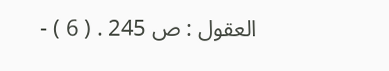العقول : ص 245 . ( 6 ) -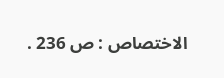الاختصاص : ص 236 .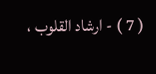( 7 ) - ارشاد القلوب ،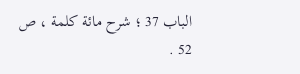الباب 37 ؛ شرح مائة كلمة ، ص 52 .